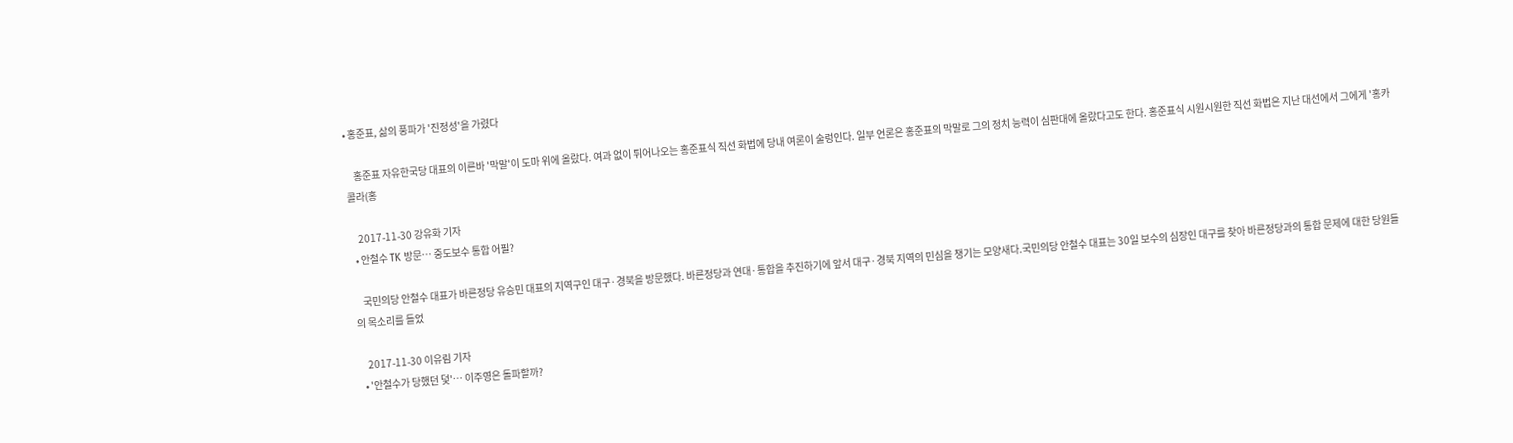• 홍준표, 삶의 풍파가 '진정성'을 가렸다

    홍준표 자유한국당 대표의 이른바 '막말'이 도마 위에 올랐다. 여과 없이 튀어나오는 홍준표식 직선 화법에 당내 여론이 술렁인다. 일부 언론은 홍준표의 막말로 그의 정치 능력이 심판대에 올랐다고도 한다. 홍준표식 시원시원한 직선 화법은 지난 대선에서 그에게 '홍카콜라(홍

    2017-11-30 강유화 기자
  • 안철수 TK 방문… 중도보수 통합 어필?

    국민의당 안철수 대표가 바른정당 유승민 대표의 지역구인 대구·경북을 방문했다. 바른정당과 연대·통합을 추진하기에 앞서 대구·경북 지역의 민심을 챙기는 모양새다.국민의당 안철수 대표는 30일 보수의 심장인 대구를 찾아 바른정당과의 통합 문제에 대한 당원들의 목소리를 들었

    2017-11-30 이유림 기자
  • '안철수가 당했던 덫'… 이주영은 돌파할까?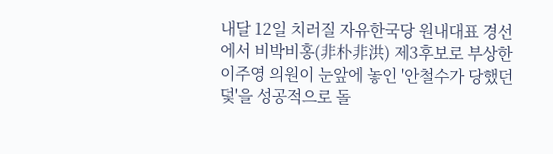내달 12일 치러질 자유한국당 원내대표 경선에서 비박비홍(非朴非洪) 제3후보로 부상한 이주영 의원이 눈앞에 놓인 '안철수가 당했던 덫'을 성공적으로 돌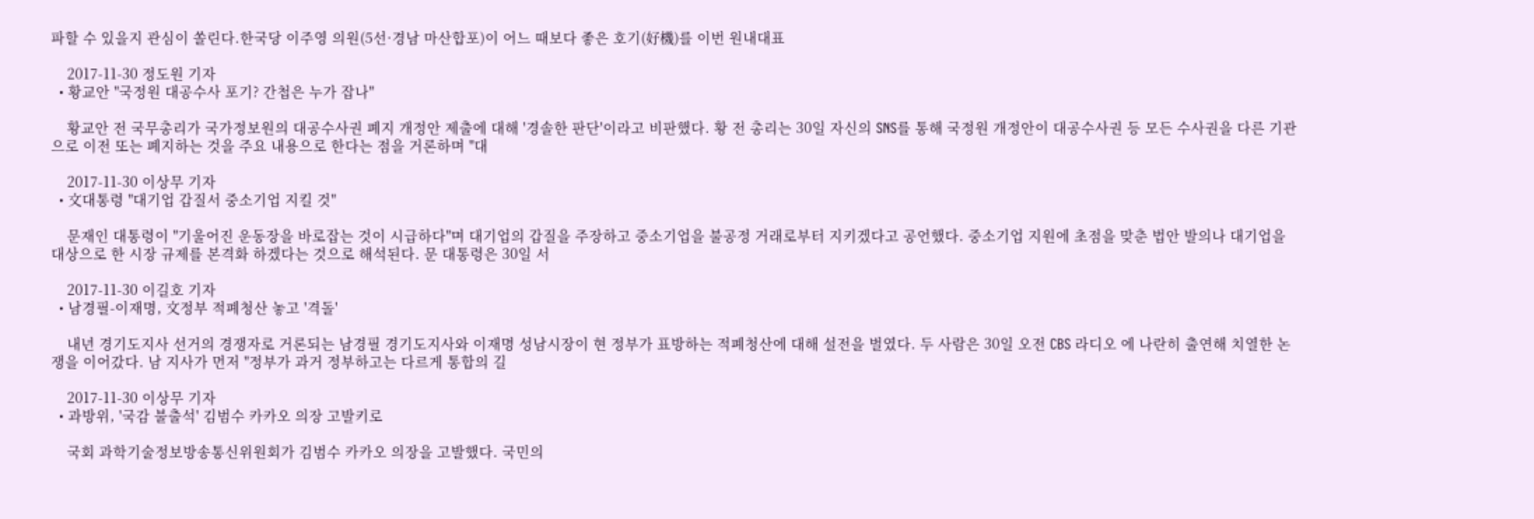파할 수 있을지 관심이 쏠린다.한국당 이주영 의원(5선·경남 마산합포)이 어느 때보다 좋은 호기(好機)를 이번 원내대표

    2017-11-30 정도원 기자
  • 황교안 "국정원 대공수사 포기? 간첩은 누가 잡나"

    황교안 전 국무총리가 국가정보원의 대공수사권 폐지 개정안 제출에 대해 '경솔한 판단'이라고 비판했다. 황 전 총리는 30일 자신의 SNS를 통해 국정원 개정안이 대공수사권 등 모든 수사권을 다른 기관으로 이전 또는 폐지하는 것을 주요 내용으로 한다는 점을 거론하며 "대

    2017-11-30 이상무 기자
  • 文대통령 "대기업 갑질서 중소기업 지킬 것"

    문재인 대통령이 "기울어진 운동장을 바로잡는 것이 시급하다"며 대기업의 갑질을 주장하고 중소기업을 불공정 거래로부터 지키겠다고 공언했다. 중소기업 지원에 초점을 맞춘 법안 발의나 대기업을 대상으로 한 시장 규제를 본격화 하겠다는 것으로 해석된다. 문 대통령은 30일 서

    2017-11-30 이길호 기자
  • 남경필-이재명, 文정부 적폐청산 놓고 '격돌'

    내년 경기도지사 선거의 경쟁자로 거론되는 남경필 경기도지사와 이재명 성남시장이 현 정부가 표방하는 적폐청산에 대해 설전을 벌였다. 두 사람은 30일 오전 CBS 라디오 에 나란히 출연해 치열한 논쟁을 이어갔다. 남 지사가 먼저 "정부가 과거 정부하고는 다르게 통합의 길

    2017-11-30 이상무 기자
  • 과방위, '국감 불출석' 김범수 카카오 의장 고발키로

    국회 과학기술정보방송통신위원회가 김범수 카카오 의장을 고발했다. 국민의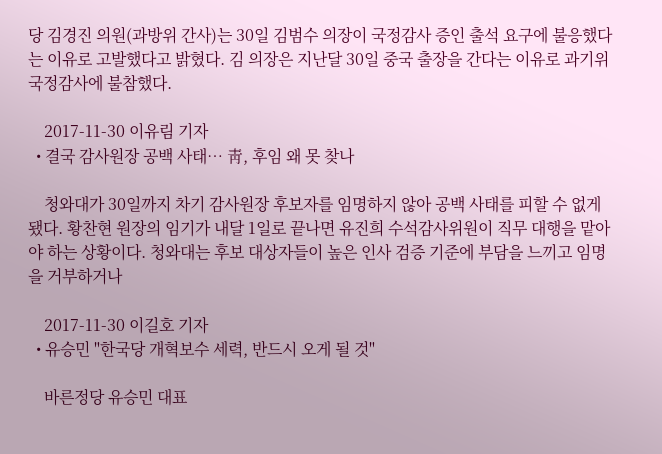당 김경진 의원(과방위 간사)는 30일 김범수 의장이 국정감사 증인 출석 요구에 불응했다는 이유로 고발했다고 밝혔다. 김 의장은 지난달 30일 중국 출장을 간다는 이유로 과기위 국정감사에 불참했다.

    2017-11-30 이유림 기자
  • 결국 감사원장 공백 사태… 靑, 후임 왜 못 찾나

    청와대가 30일까지 차기 감사원장 후보자를 임명하지 않아 공백 사태를 피할 수 없게 됐다. 황찬현 원장의 임기가 내달 1일로 끝나면 유진희 수석감사위원이 직무 대행을 맡아야 하는 상황이다. 청와대는 후보 대상자들이 높은 인사 검증 기준에 부담을 느끼고 임명을 거부하거나

    2017-11-30 이길호 기자
  • 유승민 "한국당 개혁보수 세력, 반드시 오게 될 것"

    바른정당 유승민 대표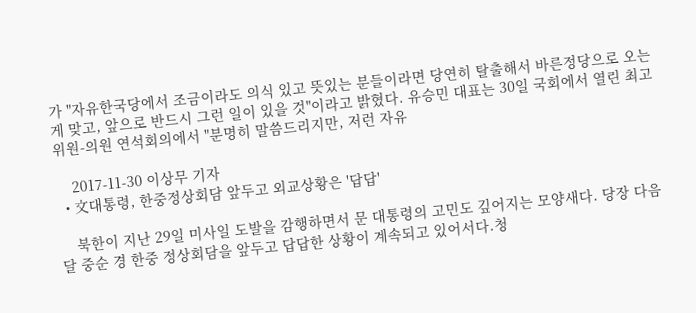가 "자유한국당에서 조금이라도 의식 있고 뜻있는 분들이라면 당연히 탈출해서 바른정당으로 오는 게 맞고, 앞으로 반드시 그런 일이 있을 것"이라고 밝혔다. 유승민 대표는 30일 국회에서 열린 최고위원-의원 연석회의에서 "분명히 말씀드리지만, 저런 자유

    2017-11-30 이상무 기자
  • 文대통령, 한중정상회담 앞두고 외교상황은 '답답'

    북한이 지난 29일 미사일 도발을 감행하면서 문 대통령의 고민도 깊어지는 모양새다. 당장 다음달 중순 경 한중 정상회담을 앞두고 답답한 상황이 계속되고 있어서다.청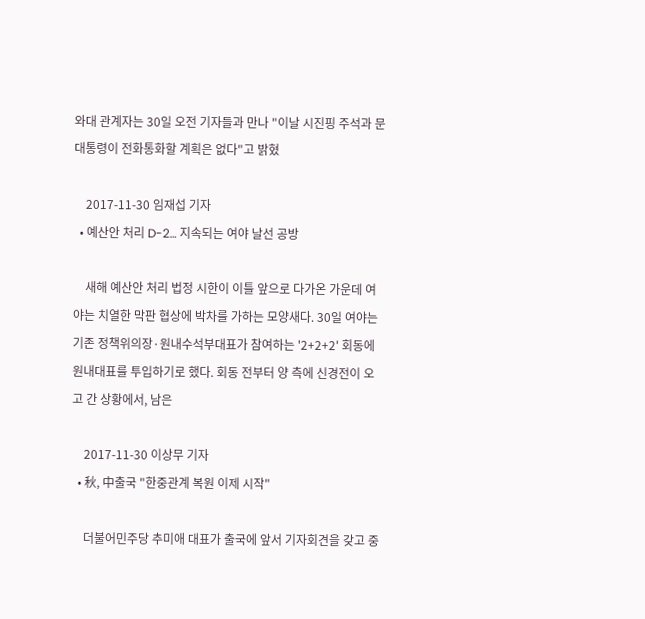와대 관계자는 30일 오전 기자들과 만나 "이날 시진핑 주석과 문 대통령이 전화통화할 계획은 없다"고 밝혔

    2017-11-30 임재섭 기자
  • 예산안 처리 D-2… 지속되는 여야 날선 공방

    새해 예산안 처리 법정 시한이 이틀 앞으로 다가온 가운데 여야는 치열한 막판 협상에 박차를 가하는 모양새다. 30일 여야는 기존 정책위의장·원내수석부대표가 참여하는 '2+2+2' 회동에 원내대표를 투입하기로 했다. 회동 전부터 양 측에 신경전이 오고 간 상황에서, 남은

    2017-11-30 이상무 기자
  • 秋, 中출국 "한중관계 복원 이제 시작"

    더불어민주당 추미애 대표가 출국에 앞서 기자회견을 갖고 중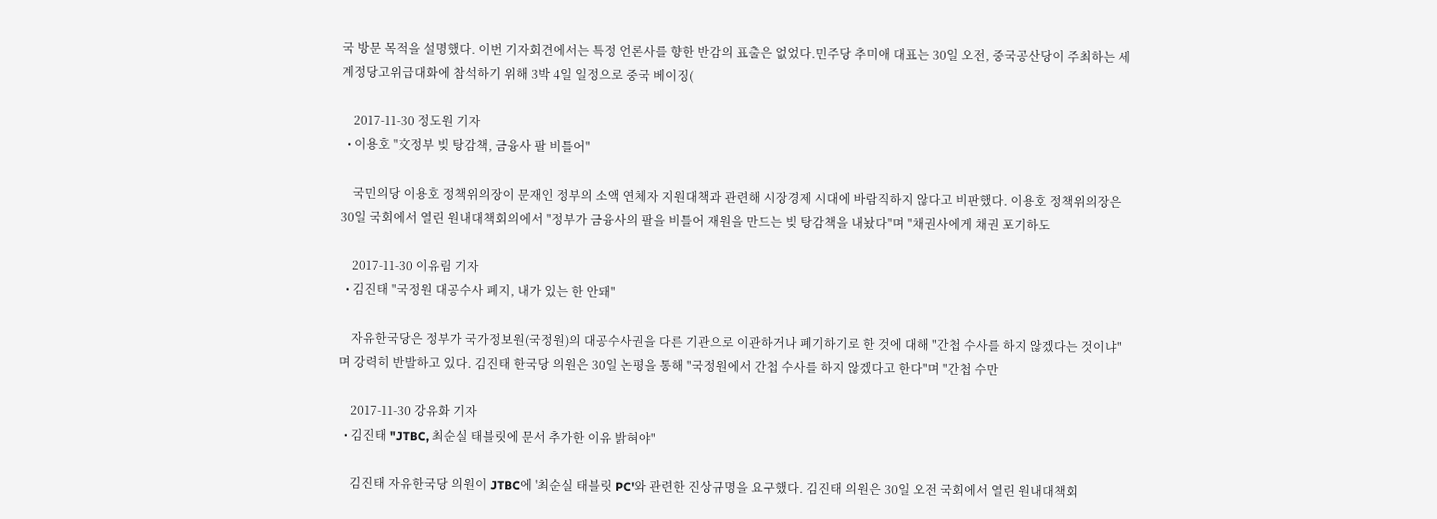국 방문 목적을 설명했다. 이번 기자회견에서는 특정 언론사를 향한 반감의 표출은 없었다.민주당 추미애 대표는 30일 오전, 중국공산당이 주최하는 세계정당고위급대화에 참석하기 위해 3박 4일 일정으로 중국 베이징(

    2017-11-30 정도원 기자
  • 이용호 "文정부 빚 탕감책, 금융사 팔 비틀어"

    국민의당 이용호 정책위의장이 문재인 정부의 소액 연체자 지원대책과 관련해 시장경제 시대에 바람직하지 않다고 비판했다. 이용호 정책위의장은 30일 국회에서 열린 원내대책회의에서 "정부가 금융사의 팔을 비틀어 재원을 만드는 빚 탕감책을 내놨다"며 "채권사에게 채권 포기하도

    2017-11-30 이유림 기자
  • 김진태 "국정원 대공수사 폐지, 내가 있는 한 안돼"

    자유한국당은 정부가 국가정보원(국정원)의 대공수사권을 다른 기관으로 이관하거나 폐기하기로 한 것에 대해 "간첩 수사를 하지 않겠다는 것이냐"며 강력히 반발하고 있다. 김진태 한국당 의원은 30일 논평을 통해 "국정원에서 간첩 수사를 하지 않겠다고 한다"며 "간첩 수만

    2017-11-30 강유화 기자
  • 김진태 "JTBC, 최순실 태블릿에 문서 추가한 이유 밝혀야"

    김진태 자유한국당 의원이 JTBC에 '최순실 태블릿 PC'와 관련한 진상규명을 요구했다. 김진태 의원은 30일 오전 국회에서 열린 원내대책회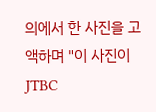의에서 한 사진을 고액하며 "이 사진이 JTBC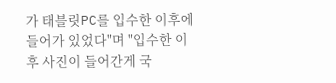가 태블릿PC를 입수한 이후에 들어가 있었다"며 "입수한 이후 사진이 들어간게 국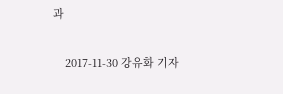과

    2017-11-30 강유화 기자